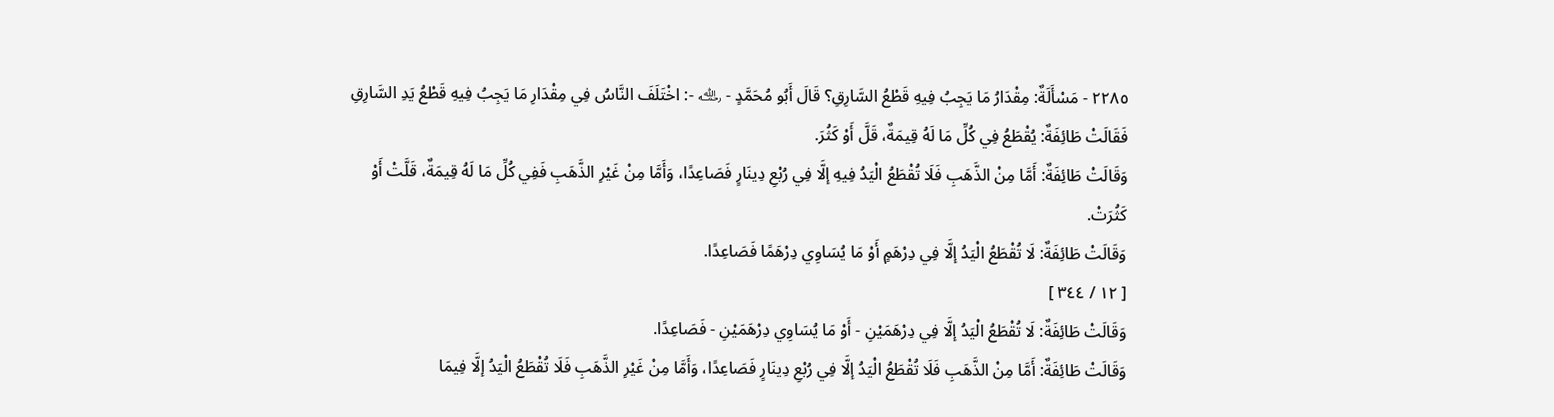٢٢٨٥ - مَسْأَلَةٌ: مِقْدَارُ مَا يَجِبُ فِيهِ قَطْعُ السَّارِقِ؟ قَالَ أَبُو مُحَمَّدٍ - ﵀ -: اخْتَلَفَ النَّاسُ فِي مِقْدَارِ مَا يَجِبُ فِيهِ قَطْعُ يَدِ السَّارِقِ فَقَالَتْ طَائِفَةٌ: يُقْطَعُ فِي كُلِّ مَا لَهُ قِيمَةٌ، قَلَّ أَوْ كَثُرَ.
وَقَالَتْ طَائِفَةٌ: أَمَّا مِنْ الذَّهَبِ فَلَا تُقْطَعُ الْيَدُ فِيهِ إلَّا فِي رُبْعِ دِينَارٍ فَصَاعِدًا، وَأَمَّا مِنْ غَيْرِ الذَّهَبِ فَفِي كُلِّ مَا لَهُ قِيمَةٌ، قَلَّتْ أَوْ كَثُرَتْ.
وَقَالَتْ طَائِفَةٌ: لَا تُقْطَعُ الْيَدُ إلَّا فِي دِرْهَمٍ أَوْ مَا يُسَاوِي دِرْهَمًا فَصَاعِدًا.
[ ١٢ / ٣٤٤ ]
وَقَالَتْ طَائِفَةٌ: لَا تُقْطَعُ الْيَدُ إلَّا فِي دِرْهَمَيْنِ - أَوْ مَا يُسَاوِي دِرْهَمَيْنِ - فَصَاعِدًا.
وَقَالَتْ طَائِفَةٌ: أَمَّا مِنْ الذَّهَبِ فَلَا تُقْطَعُ الْيَدُ إلَّا فِي رُبْعِ دِينَارٍ فَصَاعِدًا، وَأَمَّا مِنْ غَيْرِ الذَّهَبِ فَلَا تُقْطَعُ الْيَدُ إلَّا فِيمَا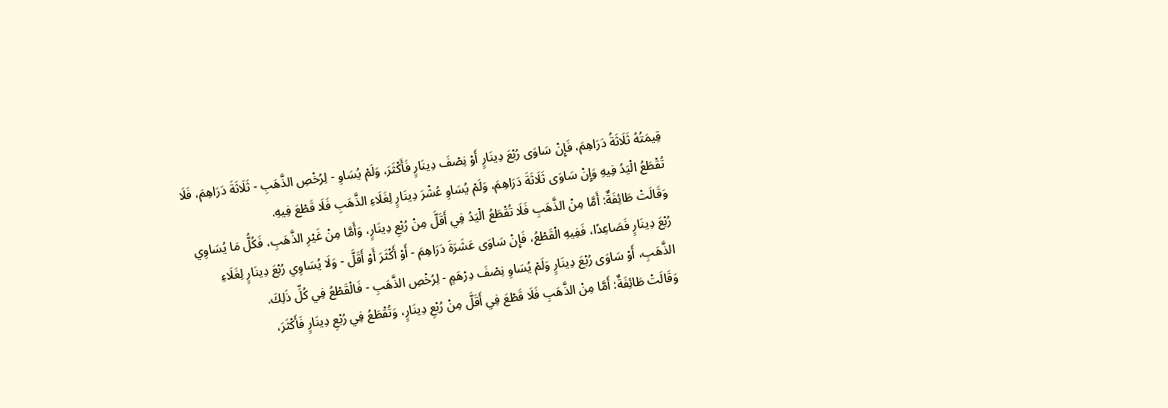قِيمَتُهُ ثَلَاثَةُ دَرَاهِمَ، فَإِنْ سَاوَى رُبْعَ دِينَارٍ أَوْ نِصْفَ دِينَارٍ فَأَكْثَرَ، وَلَمْ يُسَاوِ - لِرُخْصِ الذَّهَبِ - ثَلَاثَةَ دَرَاهِمَ، فَلَا تُقْطَعُ الْيَدُ فِيهِ وَإِنْ سَاوَى ثَلَاثَةَ دَرَاهِمَ، وَلَمْ يُسَاوِ عُشْرَ دِينَارٍ لِغَلَاءِ الذَّهَبِ فَلَا قَطْعَ فِيهِ.
وَقَالَتْ طَائِفَةٌ: أَمَّا مِنْ الذَّهَبِ فَلَا تُقْطَعُ الْيَدُ فِي أَقَلَّ مِنْ رُبْعِ دِينَارٍ، وَأَمَّا مِنْ غَيْرِ الذَّهَبِ، فَكُلُّ مَا يُسَاوِي رُبْعَ دِينَارٍ فَصَاعِدًا، فَفِيهِ الْقَطْعُ، فَإِنْ سَاوَى عَشَرَةَ دَرَاهِمَ - أَوْ أَكْثَرَ أَوْ أَقَلَّ - وَلَا يُسَاوِي رُبْعَ دِينَارٍ لِغَلَاءِ الذَّهَبِ، أَوْ سَاوَى رُبْعَ دِينَارٍ وَلَمْ يُسَاوِ نِصْفَ دِرْهَمٍ - لِرُخْصِ الذَّهَبِ - فَالْقَطْعُ فِي كُلِّ ذَلِكَ.
وَقَالَتْ طَائِفَةٌ: أَمَّا مِنْ الذَّهَبِ فَلَا قَطْعَ فِي أَقَلَّ مِنْ رُبْعِ دِينَارٍ، وَتُقْطَعُ فِي رُبْعِ دِينَارٍ فَأَكْثَرَ،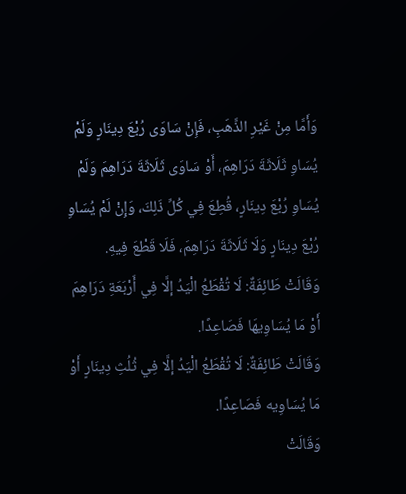وَأَمَّا مِنْ غَيْرِ الذَّهَبِ، فَإِنْ سَاوَى رُبْعَ دِينَارٍ وَلَمْ يُسَاوِ ثَلَاثَةَ دَرَاهِمَ، أَوْ سَاوَى ثَلَاثَةَ دَرَاهِمَ وَلَمْ يُسَاوِ رُبْعَ دِينَارٍ، قُطِعَ فِي كُلِّ ذَلِكَ، وَإِنْ لَمْ يُسَاوِ رُبْعَ دِينَارٍ وَلَا ثَلَاثَةَ دَرَاهِمَ، فَلَا قَطْعَ فِيهِ.
وَقَالَتْ طَائِفَةٌ: لَا تُقْطَعُ الْيَدُ إلَّا فِي أَرْبَعَةِ دَرَاهِمَ أَوْ مَا يُسَاوِيهَا فَصَاعِدًا.
وَقَالَتْ طَائِفَةٌ: لَا تُقْطَعُ الْيَدُ إلَّا فِي ثُلُثِ دِينَارٍ أَوْ مَا يُسَاوِيه فَصَاعِدًا.
وَقَالَتْ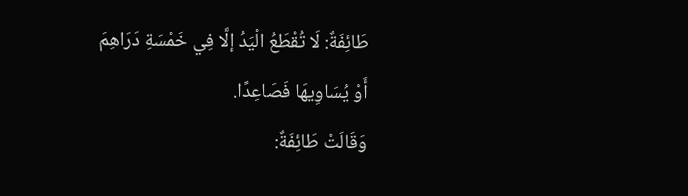طَائِفَةٌ: لَا تُقْطَعُ الْيَدُ إلَّا فِي خَمْسَةِ دَرَاهِمَ أَوْ يُسَاوِيهَا فَصَاعِدًا.
وَقَالَتْ طَائِفَةٌ: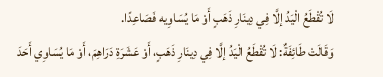لَا تُقْطَعُ الْيَدُ إلَّا فِي دِينَارِ ذَهَبٍ أَوْ مَا يُسَاوِيه فَصَاعِدًا.
وَقَالَتْ طَائِفَةٌ: لَا تُقْطَعُ الْيَدُ إلَّا فِي دِينَارِ ذَهَبٍ، أَوْ عَشَرَةِ دَرَاهِمَ، أَوْ مَا يُسَاوِي أَحَدَ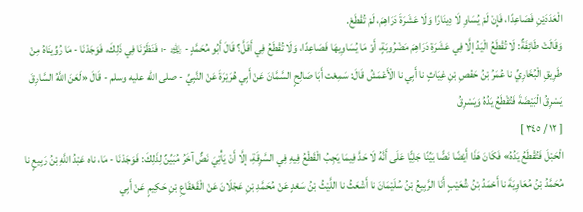الْعَدَدَيْنِ فَصَاعِدًا، فَإِنْ لَمْ يُسَاوِ لَا دِينَارًا وَلَا عَشَرَةَ دَرَاهِمَ، لَمْ تُقْطَعْ.
وَقَالَتْ طَائِفَةٌ: لَا تُقْطَعُ الْيَدُ إلَّا فِي عَشَرَةِ دَرَاهِمَ مَضْرُوبَةٍ، أَوْ مَا يُسَاوِيهَا فَصَاعِدًا، وَلَا تُقْطَعُ فِي أَقَلَّ؟ قَالَ أَبُو مُحَمَّدٍ - ﵀ -: فَنَظَرْنَا فِي ذَلِكَ، فَوَجَدْنَا - مَا رُوِّينَاهُ مِنْ طَرِيقِ الْبُخَارِيِّ نا عُمَرُ بْنُ حَفْصِ بْنِ غِيَاثٍ نا أَبِي نا الْأَعْمَشُ قَالَ: سَمِعْت أَبَا صَالِحٍ السَّمَّانَ عَنْ أَبِي هُرَيْرَةَ عَنْ النَّبِيِّ - صلى الله عليه وسلم - قَالَ «لَعَنَ اللَّهُ السَّارِقَ يَسْرِقُ الْبَيْضَةَ فَتُقْطَعُ يَدُهُ وَيَسْرِقُ
[ ١٢ / ٣٤٥ ]
الْحَبْلَ فَتُقْطَعُ يَدُهُ» فَكَانَ هَذَا أَيْضًا نَصًّا بَيِّنًا جَلِيًّا عَلَى أَنَّهُ لَا حَدَّ فِيمَا يَجِبُ الْقَطْعُ فِيهِ فِي السَّرِقَةِ، إلَّا أَنْ يَأْتِيَ نَصٌّ آخَرُ مُبَيِّنٌ لِذَلِكَ: فَوَجَدْنَا - مَا، ناه عَبْدُ اللَّهِ بْنُ رَبِيعٍ نا مُحَمَّدُ بْنُ مُعَاوِيَةَ نا أَحْمَدُ بْنُ شُعَيْبٍ أَنَا الرَّبِيعُ بْنُ سُلَيْمَانَ نا أَشْعَثُ نا اللَّيْثُ بْنُ سَعْدٍ عَنْ مُحَمَّدِ بْنِ عَجْلَانَ عَنْ الْقَعْقَاعِ بْنِ حَكِيمٍ عَنْ أَبِي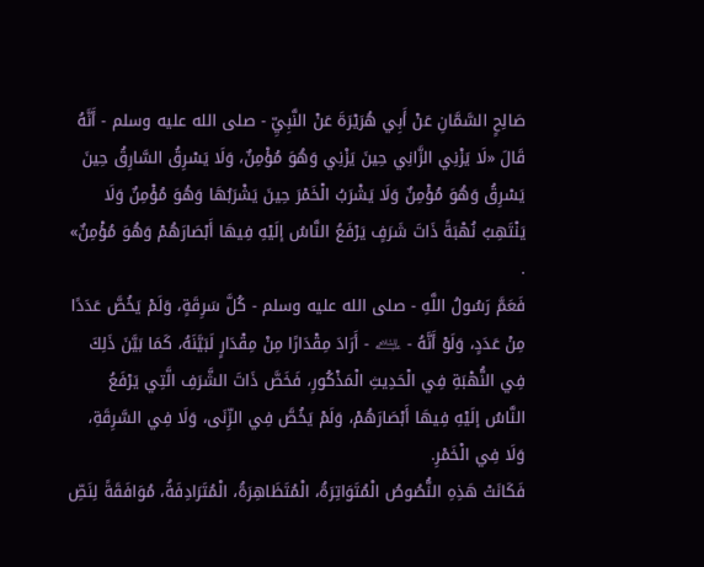صَالِحٍ السَّمَّانِ عَنْ أَبِي هُرَيْرَةَ عَنْ النَّبِيِّ - صلى الله عليه وسلم - أَنَّهُ قَالَ «لَا يَزْنِي الزَّانِي حِينَ يَزْنِي وَهُوَ مُؤْمِنٌ، وَلَا يَسْرِقُ السَّارِقُ حِينَ يَسْرِقُ وَهُوَ مُؤْمِنٌ وَلَا يَشْرَبُ الْخَمْرَ حِينَ يَشْرَبُهَا وَهُوَ مُؤْمِنٌ وَلَا يَنْتَهِبُ نُهْبَةً ذَاتَ شَرَفٍ يَرْفَعُ النَّاسُ إلَيْهِ فِيهَا أَبْصَارَهُمْ وَهُوَ مُؤْمِنٌ» .
فَعَمَّ رَسُولُ اللَّهِ - صلى الله عليه وسلم - كُلَّ سَرِقَةٍ، وَلَمْ يَخُصَّ عَدَدًا مِنْ عَدَدٍ، وَلَوْ أَنَّهُ - ﵇ - أَرَادَ مِقْدَارًا مِنْ مِقْدَارٍ لَبَيَّنَهُ، كَمَا بَيَّنَ ذَلِكَ فِي النُّهْبَةِ فِي الْحَدِيثِ الْمَذْكُورِ، فَخَصَّ ذَاتَ الشَّرَفِ الَّتِي يَرْفَعُ النَّاسُ إلَيْهِ فِيهَا أَبْصَارَهُمْ، وَلَمْ يَخُصَّ فِي الزِّنَى، وَلَا فِي السَّرِقَةِ، وَلَا فِي الْخَمْرِ.
فَكَانَتْ هَذِهِ النُّصُوصُ الْمُتَوَاتِرَةُ، الْمُتَظَاهِرَةُ، الْمُتَرَادِفَةُ، مُوَافَقَةً لِنَصِّ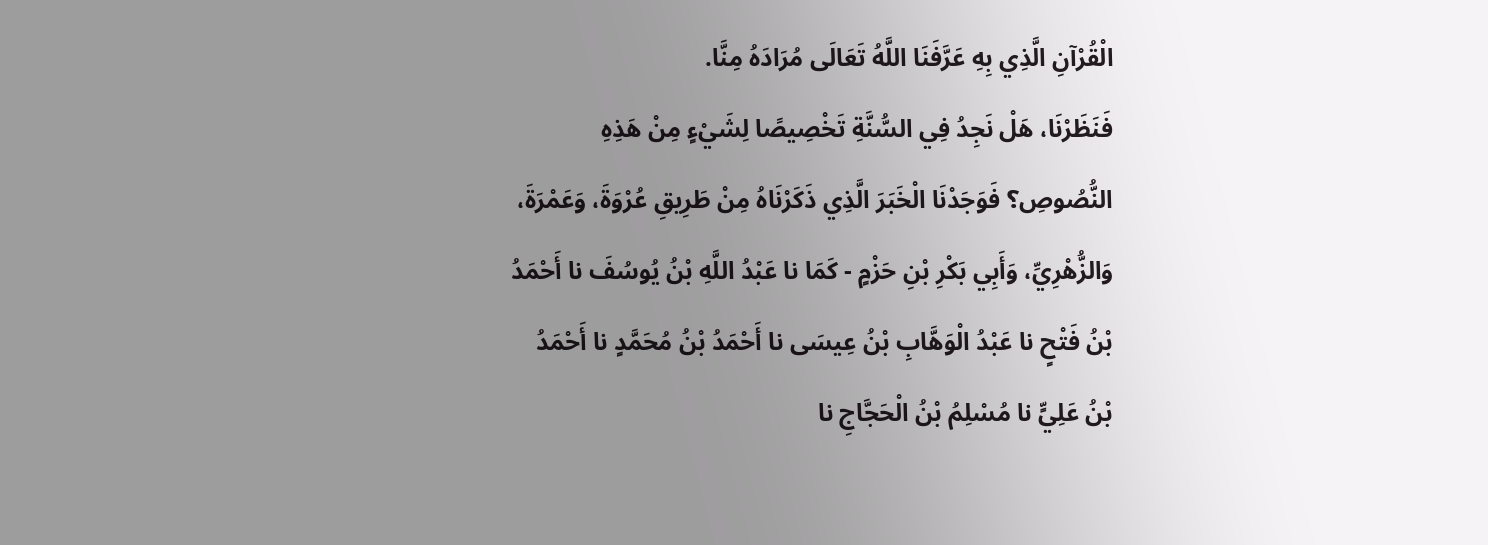الْقُرْآنِ الَّذِي بِهِ عَرَّفَنَا اللَّهُ تَعَالَى مُرَادَهُ مِنَّا.
فَنَظَرْنَا، هَلْ نَجِدُ فِي السُّنَّةِ تَخْصِيصًا لِشَيْءٍ مِنْ هَذِهِ النُّصُوصِ؟ فَوَجَدْنَا الْخَبَرَ الَّذِي ذَكَرْنَاهُ مِنْ طَرِيقِ عُرْوَةَ، وَعَمْرَةَ، وَالزُّهْرِيِّ، وَأَبِي بَكْرِ بْنِ حَزْمٍ - كَمَا نا عَبْدُ اللَّهِ بْنُ يُوسُفَ نا أَحْمَدُ بْنُ فَتْحٍ نا عَبْدُ الْوَهَّابِ بْنُ عِيسَى نا أَحْمَدُ بْنُ مُحَمَّدٍ نا أَحْمَدُ بْنُ عَلِيٍّ نا مُسْلِمُ بْنُ الْحَجَّاجِ نا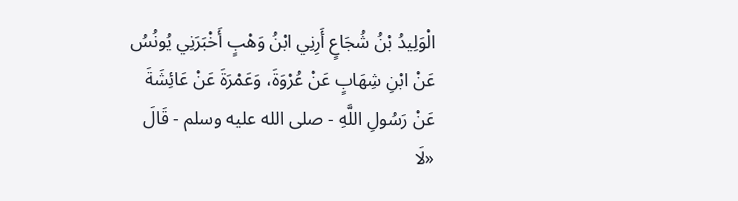الْوَلِيدُ بْنُ شُجَاعٍ أَرِنِي ابْنُ وَهْبٍ أَخْبَرَنِي يُونُسُ عَنْ ابْنِ شِهَابٍ عَنْ عُرْوَةَ، وَعَمْرَةَ عَنْ عَائِشَةَ عَنْ رَسُولِ اللَّهِ - صلى الله عليه وسلم - قَالَ «لَا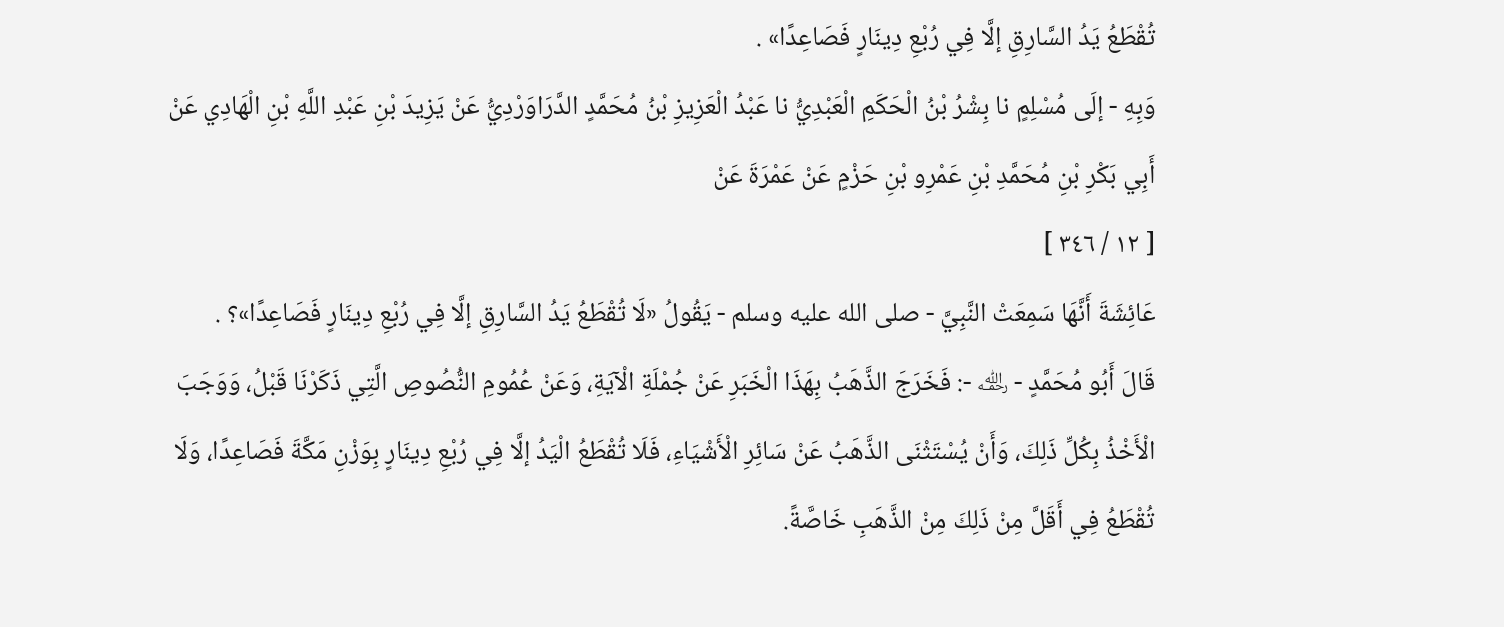تُقْطَعُ يَدُ السَّارِقِ إلَّا فِي رُبْعِ دِينَارٍ فَصَاعِدًا» .
وَبِهِ - إلَى مُسْلِمٍ نا بِشْرُ بْنُ الْحَكَمِ الْعَبْدِيُّ نا عَبْدُ الْعَزِيزِ بْنُ مُحَمَّدٍ الدَّرَاوَرْدِيُّ عَنْ يَزِيدَ بْنِ عَبْدِ اللَّهِ بْنِ الْهَادِي عَنْ أَبِي بَكْرِ بْنِ مُحَمَّدِ بْنِ عَمْرِو بْنِ حَزْمٍ عَنْ عَمْرَةَ عَنْ
[ ١٢ / ٣٤٦ ]
عَائِشَةَ أَنَّهَا سَمِعَتْ النَّبِيَّ - صلى الله عليه وسلم - يَقُولُ «لَا تُقْطَعُ يَدُ السَّارِقِ إلَّا فِي رُبْعِ دِينَارٍ فَصَاعِدًا»؟ .
قَالَ أَبُو مُحَمَّدٍ - ﵀ -: فَخَرَجَ الذَّهَبُ بِهَذَا الْخَبَرِ عَنْ جُمْلَةِ الْآيَةِ، وَعَنْ عُمُومِ النُّصُوصِ الَّتِي ذَكَرْنَا قَبْلُ، وَوَجَبَ الْأَخْذُ بِكُلِّ ذَلِكَ، وَأَنْ يُسْتَثْنَى الذَّهَبُ عَنْ سَائِرِ الْأَشْيَاءِ، فَلَا تُقْطَعُ الْيَدُ إلَّا فِي رُبْعِ دِينَارٍ بِوَزْنِ مَكَّةَ فَصَاعِدًا، وَلَا تُقْطَعُ فِي أَقَلَّ مِنْ ذَلِكَ مِنْ الذَّهَبِ خَاصَّةً.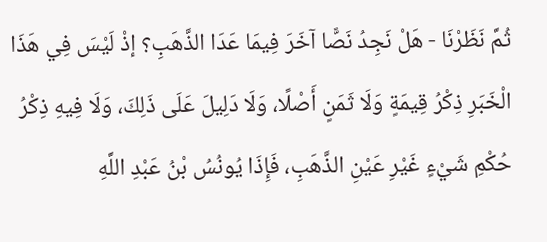ثُمَّ نَظَرْنَا - هَلْ نَجِدُ نَصًّا آخَرَ فِيمَا عَدَا الذَّهَبِ؟ إذْ لَيْسَ فِي هَذَا الْخَبَرِ ذِكْرُ قِيمَةٍ وَلَا ثَمَنٍ أَصْلًا، وَلَا دَلِيلَ عَلَى ذَلِكَ، وَلَا فِيهِ ذِكْرُ حُكْمِ شَيْءٍ غَيْرِ عَيْنِ الذَّهَبِ، فَإِذَا يُونُسُ بْنُ عَبْدِ اللَّهِ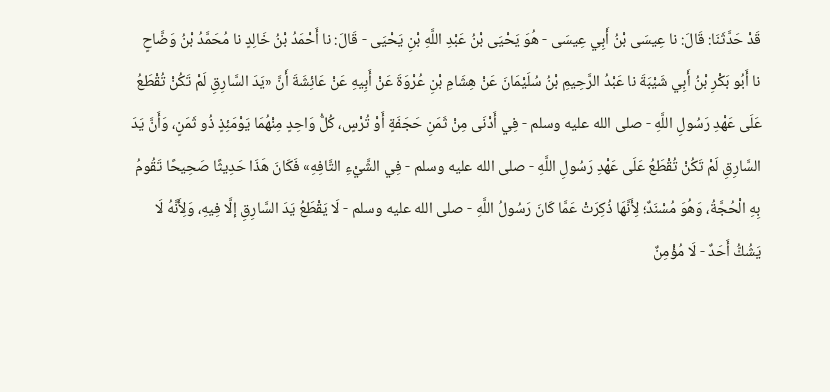قَدْ حَدَّثَنَا: قَالَ: نا عِيسَى بْنُ أَبِي عِيسَى - هُوَ يَحْيَى بْنُ عَبْدِ اللَّهِ بْنِ يَحْيَى - قَالَ: نا أَحْمَدُ بْنُ خَالِدٍ نا مُحَمَّدُ بْنُ وَضَّاحٍ نا أَبُو بَكْرِ بْنُ أَبِي شَيْبَةَ نا عَبْدُ الرَّحِيمِ بْنُ سُلَيْمَانَ عَنْ هِشَامِ بْنِ عُرْوَةَ عَنْ أَبِيهِ عَنْ عَائِشَةَ أَنَّ «يَدَ السَّارِقِ لَمْ تَكُنْ تُقْطَعُ عَلَى عَهْدِ رَسُولِ اللَّهِ - صلى الله عليه وسلم - فِي أَدْنَى مِنْ ثَمَنِ حَجَفَةٍ أَوْ تُرْسٍ، كُلُّ وَاحِدٍ مِنْهُمَا يَوْمَئِذٍ ذُو ثَمَنٍ، وَأَنَّ يَدَ السَّارِقِ لَمْ تَكُنْ تُقْطَعُ عَلَى عَهْدِ رَسُولِ اللَّهِ - صلى الله عليه وسلم - فِي الشَّيْءِ التَّافِهِ» فَكَانَ هَذَا حَدِيثًا صَحِيحًا تَقُومُ بِهِ الْحُجَّةُ، وَهُوَ مُسْنَدٌ؛ لِأَنَّهَا ذُكِرَتْ عَمَّا كَانَ رَسُولُ اللَّهِ - صلى الله عليه وسلم - لَا يَقْطَعُ يَدَ السَّارِقِ إلَّا فِيهِ، وَلِأَنَّهُ لَا يَشُكُّ أَحَدٌ - لَا مُؤْمِنٌ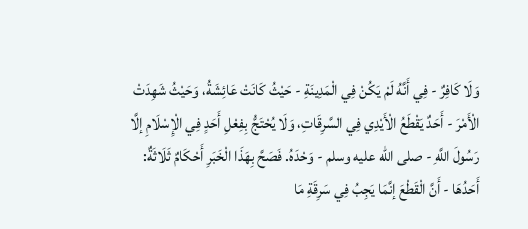وَلَا كَافِرٌ - فِي أَنَّهُ لَمْ يَكُنْ فِي الْمَدِينَةِ - حَيْثُ كَانَتْ عَائِشَةُ، وَحَيْثُ شَهِدَتْ الْأَمْرَ - أَحَدٌ يَقْطَعُ الْأَيْدِي فِي السَّرِقَاتِ، وَلَا يُحْتَجُّ بِفِعْلِ أَحَدٍ فِي الْإِسْلَامِ إلَّا رَسُولَ اللَّهِ - صلى الله عليه وسلم - وَحْدَهُ. فَصَحَّ بِهَذَا الْخَبَرِ أَحْكَامٌ ثَلَاثَةٌ:
أَحَدُهَا - أَنَّ الْقَطْعَ إنَّمَا يَجِبُ فِي سَرِقَةِ مَا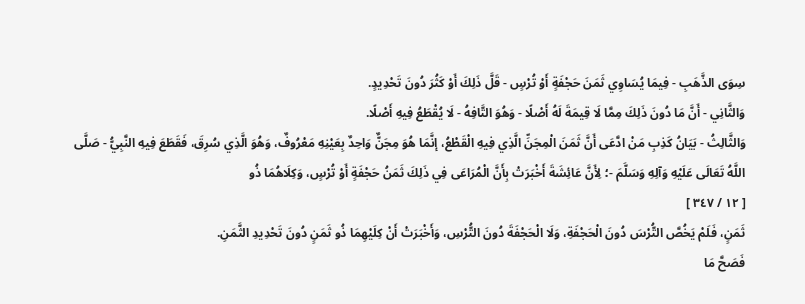سِوَى الذَّهَبِ - فِيمَا يُسَاوِي ثَمَنَ حَجْفَةٍ أَوْ تُرْسٍ - قَلَّ ذَلِكَ أَوْ كَثُرَ دُونَ تَحْدِيدٍ.
وَالثَّانِي - أَنَّ مَا دُونَ ذَلِكَ مِمَّا لَا قِيمَةَ لَهُ أَصْلًا - وَهُوَ التَّافِهُ - لَا يُقْطَعُ فِيهِ أَصْلًا.
وَالثَّالِثُ - بَيَانُ كَذِبِ مَنْ ادَّعَى أَنَّ ثَمَنَ الْمِجَنِّ الَّذِي فِيهِ الْقَطْعُ، إنَّمَا هُوَ مِجَنٌّ وَاحِدٌ بِعَيْنِهِ مَعْرُوفٌ، وَهُوَ الَّذِي سُرِقَ، فَقَطَعَ فِيهِ النَّبِيُّ - صَلَّى اللَّهُ تَعَالَى عَلَيْهِ وَآلِهِ وَسَلَّمَ -؛ لِأَنَّ عَائِشَةَ أَخْبَرَتْ بِأَنَّ الْمُرَاعَى فِي ذَلِكَ ثَمَنُ حَجْفَةٍ أَوْ تُرْسٍ، وَكِلَاهُمَا ذُو
[ ١٢ / ٣٤٧ ]
ثَمَنٍ، فَلَمْ يَخُصَّ التُّرْسَ دُونَ الْحَجْفَةِ، وَلَا الْحَجْفَةَ دُونَ التُّرْسِ، وَأَخْبَرَتْ أَنْ كِلَيْهِمَا ذُو ثَمَنٍ دُونَ تَحْدِيدِ الثَّمَنِ.
فَصَحَّ مَا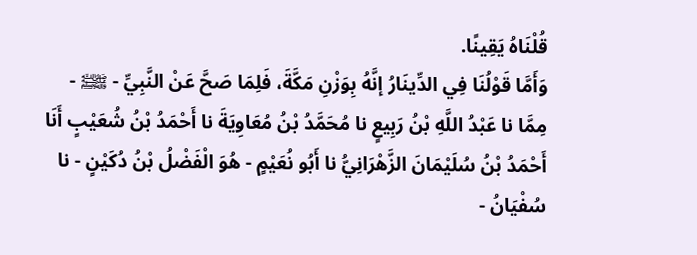قُلْنَاهُ يَقِينًا.
وَأَمَّا قَوْلُنَا فِي الدِّينَارُ إنَّهُ بِوَزْنِ مَكَّةَ، فَلِمَا صَحَّ عَنْ النَّبِيِّ - ﵌ - مِمَّا نا عَبْدُ اللَّهِ بْنُ رَبِيعٍ نا مُحَمَّدُ بْنُ مُعَاوِيَةَ نا أَحْمَدُ بْنُ شُعَيْبٍ أَنَا أَحْمَدُ بْنُ سُلَيْمَانَ الزَّهْرَانِيُّ نا أَبُو نُعَيْمٍ - هُوَ الْفَضْلُ بْنُ دُكَيْنٍ - نا سُفْيَانُ -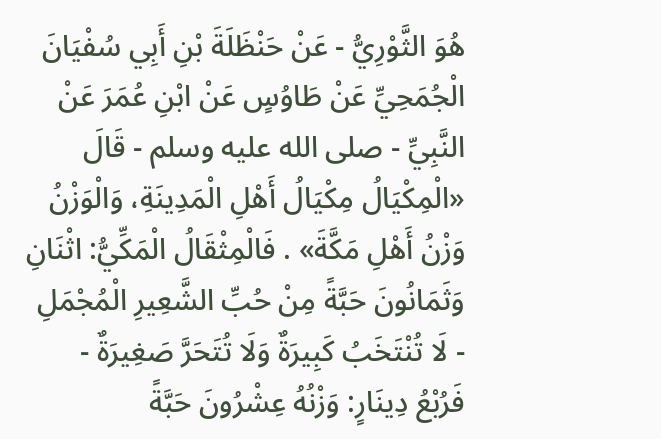هُوَ الثَّوْرِيُّ - عَنْ حَنْظَلَةَ بْنِ أَبِي سُفْيَانَ الْجُمَحِيِّ عَنْ طَاوُسٍ عَنْ ابْنِ عُمَرَ عَنْ النَّبِيِّ - صلى الله عليه وسلم - قَالَ «الْمِكْيَالُ مِكْيَالُ أَهْلِ الْمَدِينَةِ، وَالْوَزْنُ وَزْنُ أَهْلِ مَكَّةَ» . فَالْمِثْقَالُ الْمَكِّيُّ: اثْنَانِ وَثَمَانُونَ حَبَّةً مِنْ حُبِّ الشَّعِيرِ الْمُجْمَلِ - لَا تُنْتَخَبُ كَبِيرَةٌ وَلَا تُتَحَرَّ صَغِيرَةٌ - فَرُبْعُ دِينَارٍ: وَزْنُهُ عِشْرُونَ حَبَّةً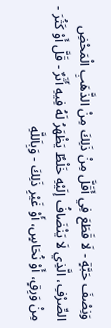وَنِصْفَ حَبَّةٍ - لَا قَطَعَ فِي أَقَلَّ مِنْ ذَلِكَ مِنْ الذَّهَبِ الْمَحْضِ الصِّرْفِ، الَّذِي لَا يَنْضَافُ إلَيْهِ خَلْطٌ يَظْهَرُ لَهُ فِيهِ أَثَرٌ - قَلَّ أَوْ كَثُرَ - مِنْ وَرِقٍ، أَوْ نُحَاسٍ، أَوْ غَيْرِ ذَلِكَ - وَبِاَللَّهِ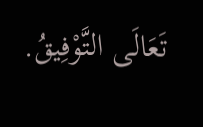تَعَالَى التَّوْفِيقُ.